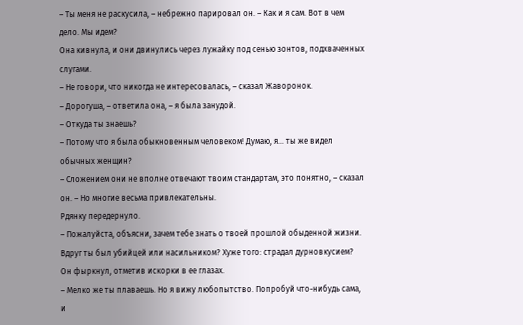– Ты меня не раскусила, – небрежно парировал он. – Как и я сам. Вот в чем дело. Мы идем?
Она кивнула, и они двинулись через лужайку под сенью зонтов, подхваченных слугами.
– Не говори, что никогда не интересовалась, – сказал Жаворонок.
– Дорогуша, – ответила она, – я была занудой.
– Откуда ты знаешь?
– Потому что я была обыкновенным человеком! Думаю, я… ты же видел обычных женщин?
– Сложением они не вполне отвечают твоим стандартам, это понятно, – сказал он. – Но многие весьма привлекательны.
Рдянку передернуло.
– Пожалуйста, объясни, зачем тебе знать о твоей прошлой обыденной жизни. Вдруг ты был убийцей или насильником? Хуже того: страдал дурновкусием?
Он фыркнул, отметив искорки в ее глазах.
– Мелко же ты плаваешь. Но я вижу любопытство. Попробуй что-нибудь сама, и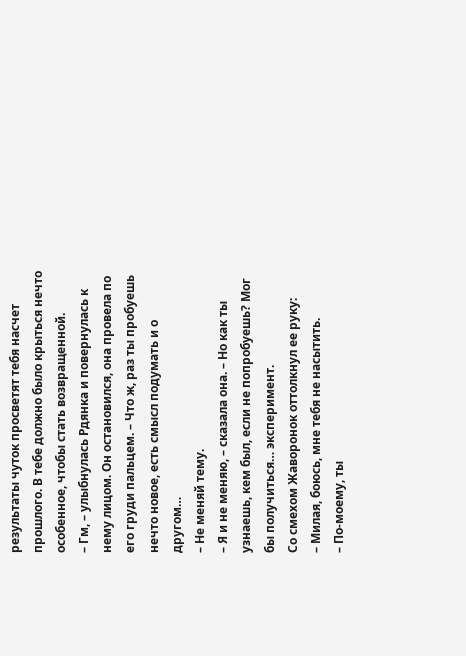результаты чуток просветят тебя насчет прошлого. В тебе должно было крыться нечто особенное, чтобы стать возвращенной.
– Гм, – улыбнулась Рдянка и повернулась к нему лицом. Он остановился, она провела по его груди пальцем. – Что ж, раз ты пробуешь нечто новое, есть смысл подумать и о другом…
– Не меняй тему.
– Я и не меняю, – сказала она. – Но как ты узнаешь, кем был, если не попробуешь? Мог бы получиться… эксперимент.
Со смехом Жаворонок оттолкнул ее руку:
– Милая, боюсь, мне тебя не насытить.
– По-моему, ты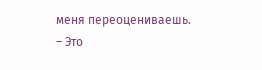меня переоцениваешь.
– Это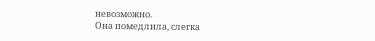невозможно.
Она помедлила, слегка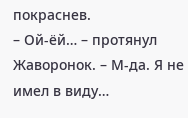покраснев.
– Ой-ёй… – протянул Жаворонок. – М-да. Я не имел в виду…